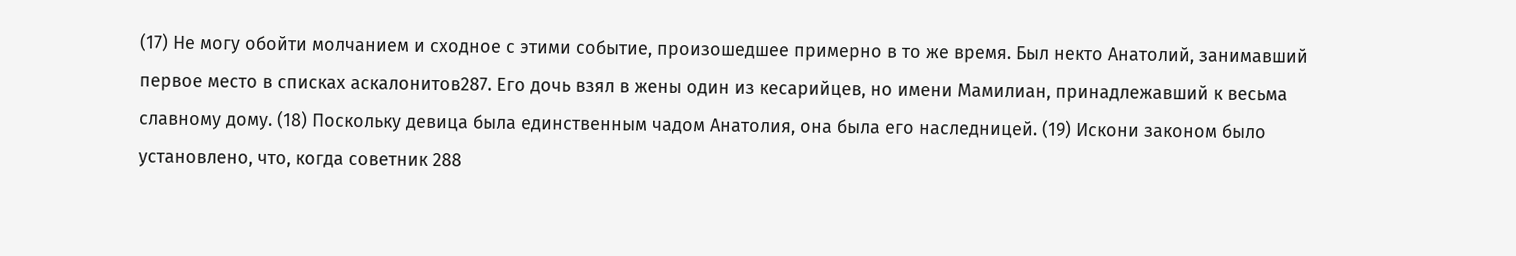(17) Не могу обойти молчанием и сходное с этими событие, произошедшее примерно в то же время. Был некто Анатолий, занимавший первое место в списках аскалонитов287. Его дочь взял в жены один из кесарийцев, но имени Мамилиан, принадлежавший к весьма славному дому. (18) Поскольку девица была единственным чадом Анатолия, она была его наследницей. (19) Искони законом было установлено, что, когда советник 288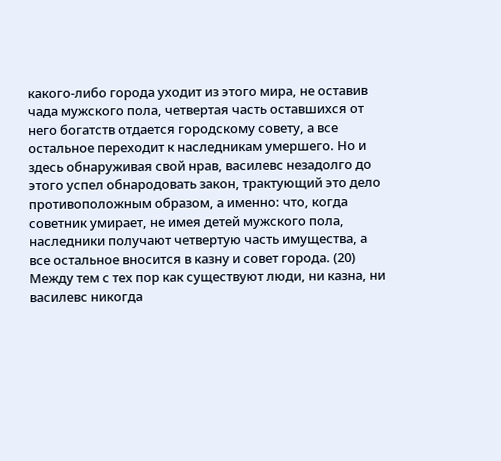какого-либо города уходит из этого мира, не оставив чада мужского пола, четвертая часть оставшихся от него богатств отдается городскому совету, а все остальное переходит к наследникам умершего. Но и здесь обнаруживая свой нрав, василевс незадолго до этого успел обнародовать закон, трактующий это дело противоположным образом, а именно: что, когда советник умирает, не имея детей мужского пола, наследники получают четвертую часть имущества, а все остальное вносится в казну и совет города. (20) Между тем с тех пор как существуют люди, ни казна, ни василевс никогда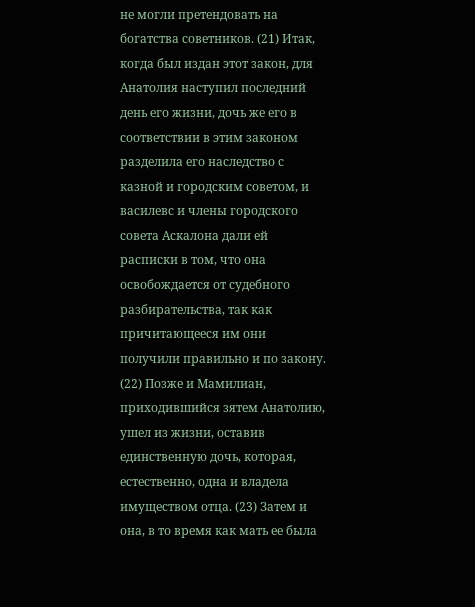не могли претендовать на богатства советников. (21) Итак, когда был издан этот закон, для Анатолия наступил последний день его жизни, дочь же его в соответствии в этим законом разделила его наследство с казной и городским советом, и василевс и члены городского совета Аскалона дали ей расписки в том, что она освобождается от судебного разбирательства, так как причитающееся им они получили правильно и по закону. (22) Позже и Мамилиан, приходившийся зятем Анатолию, ушел из жизни, оставив единственную дочь, которая, естественно, одна и владела имуществом отца. (23) Затем и она, в то время как мать ее была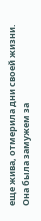еще жива, отмерила дни своей жизни. Она была замужем за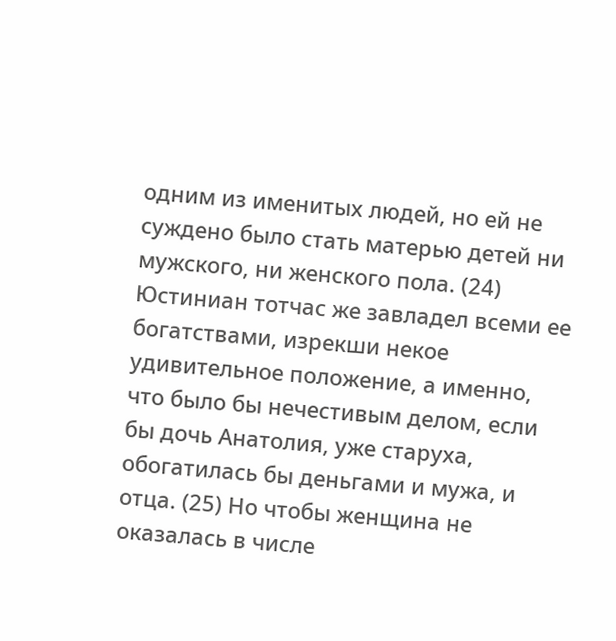одним из именитых людей, но ей не суждено было стать матерью детей ни мужского, ни женского пола. (24) Юстиниан тотчас же завладел всеми ее богатствами, изрекши некое удивительное положение, а именно, что было бы нечестивым делом, если бы дочь Анатолия, уже старуха, обогатилась бы деньгами и мужа, и отца. (25) Но чтобы женщина не оказалась в числе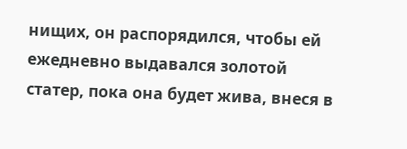нищих, он распорядился, чтобы ей ежедневно выдавался золотой статер, пока она будет жива, внеся в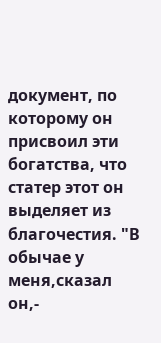документ, по которому он присвоил эти богатства, что статер этот он выделяет из благочестия. "В обычае у меня,сказал он,-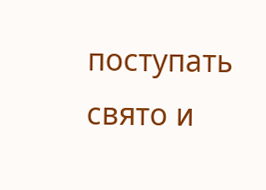поступать свято и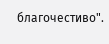благочестиво".